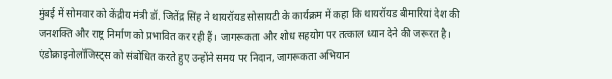मुंबई में सोमवार को केंद्रीय मंत्री डॉ. जितेंद्र सिंह ने थायरॉयड सोसायटी के कार्यक्रम में कहा कि थायरॉयड बीमारियां देश की जनशक्ति और राष्ट्र निर्माण को प्रभावित कर रही हैं। जागरूकता और शोध सहयोग पर तत्काल ध्यान देने की जरूरत है।
एंडोक्राइनोलॉजिस्ट्स को संबोधित करते हुए उन्होंने समय पर निदान, जागरूकता अभियान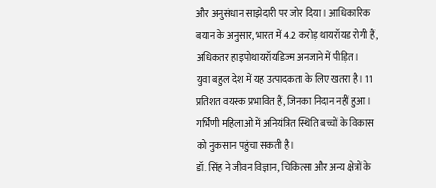और अनुसंधान साझेदारी पर जोर दिया। आधिकारिक बयान के अनुसार, भारत में 4.2 करोड़ थायरॉयड रोगी हैं, अधिकतर हाइपोथायरॉयडिज्म अनजाने में पीड़ित।
युवा बहुल देश में यह उत्पादकता के लिए खतरा है। 11 प्रतिशत वयस्क प्रभावित हैं, जिनका निदान नहीं हुआ। गर्भिणी महिलाओं में अनियंत्रित स्थिति बच्चों के विकास को नुकसान पहुंचा सकती है।
डॉ. सिंह ने जीवन विज्ञान, चिकित्सा और अन्य क्षेत्रों के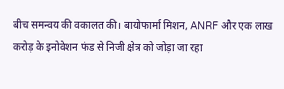बीच समन्वय की वकालत की। बायोफार्मा मिशन, ANRF और एक लाख करोड़ के इनोवेशन फंड से निजी क्षेत्र को जोड़ा जा रहा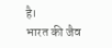है।
भारत की जैव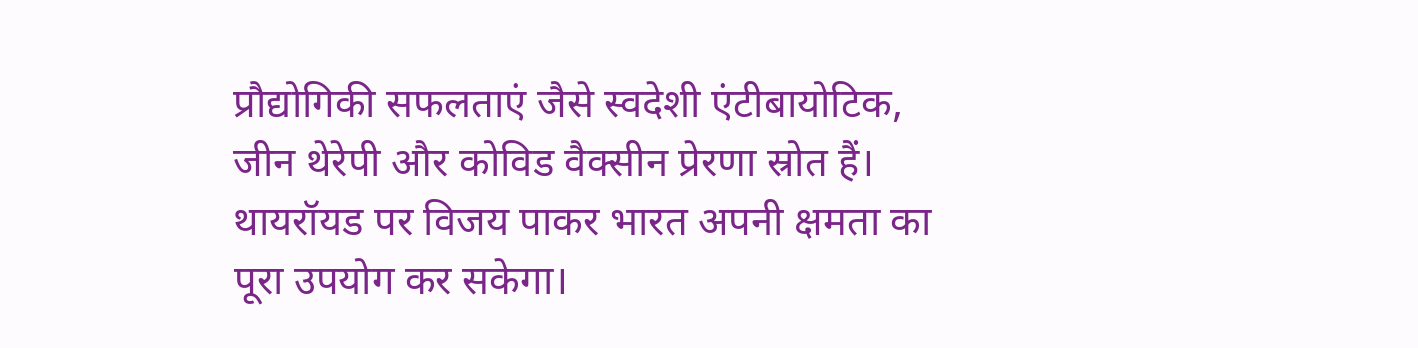प्रौद्योगिकी सफलताएं जैसे स्वदेशी एंटीबायोटिक, जीन थेरेपी और कोविड वैक्सीन प्रेरणा स्रोत हैं। थायरॉयड पर विजय पाकर भारत अपनी क्षमता का पूरा उपयोग कर सकेगा।